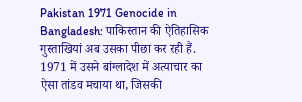Pakistan 1971 Genocide in Bangladesh: पाकिस्तान की ऐतिहासिक गुस्ताखियां अब उसका पीछा कर रही हैं. 1971 में उसने बांग्लादेश में अत्याचार का ऐसा तांडव मचाया था, जिसकी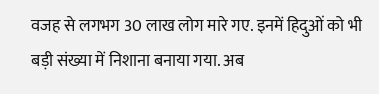वजह से लगभग 30 लाख लोग मारे गए. इनमें हिदुओं को भी बड़ी संख्या में निशाना बनाया गया. अब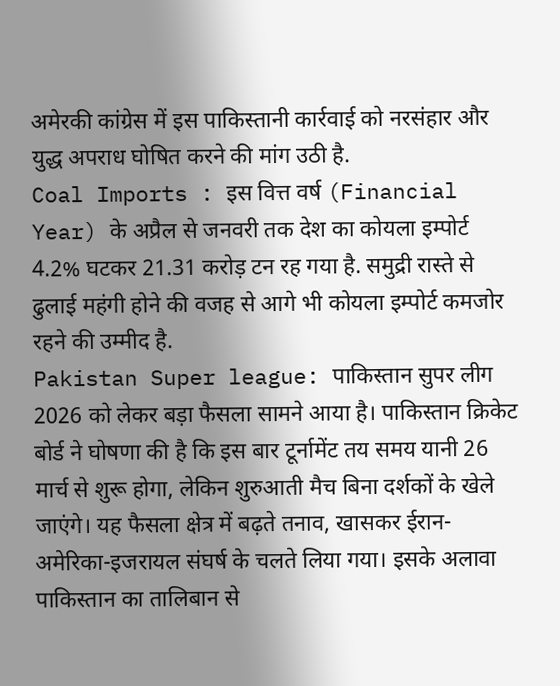अमेरकी कांग्रेस में इस पाकिस्तानी कार्रवाई को नरसंहार और युद्ध अपराध घोषित करने की मांग उठी है.
Coal Imports : इस वित्त वर्ष (Financial Year) के अप्रैल से जनवरी तक देश का कोयला इम्पोर्ट 4.2% घटकर 21.31 करोड़ टन रह गया है. समुद्री रास्ते से ढुलाई महंगी होने की वजह से आगे भी कोयला इम्पोर्ट कमजोर रहने की उम्मीद है.
Pakistan Super league: पाकिस्तान सुपर लीग 2026 को लेकर बड़ा फैसला सामने आया है। पाकिस्तान क्रिकेट बोर्ड ने घोषणा की है कि इस बार टूर्नामेंट तय समय यानी 26 मार्च से शुरू होगा, लेकिन शुरुआती मैच बिना दर्शकों के खेले जाएंगे। यह फैसला क्षेत्र में बढ़ते तनाव, खासकर ईरान-अमेरिका-इजरायल संघर्ष के चलते लिया गया। इसके अलावा पाकिस्तान का तालिबान से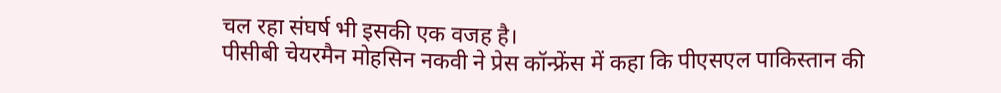चल रहा संघर्ष भी इसकी एक वजह है।
पीसीबी चेयरमैन मोहसिन नकवी ने प्रेस कॉन्फ्रेंस में कहा कि पीएसएल पाकिस्तान की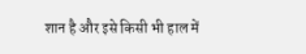शान है और इसे किसी भी हाल में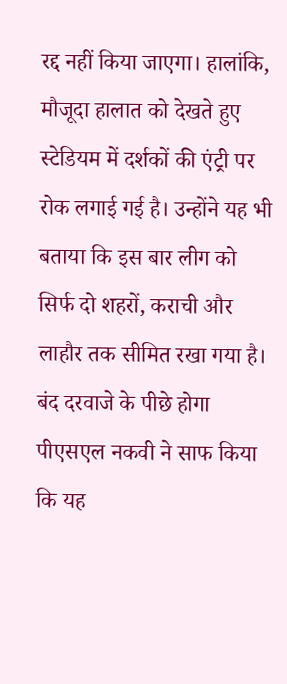रद्द नहीं किया जाएगा। हालांकि, मौजूदा हालात को देखते हुए स्टेडियम में दर्शकों की एंट्री पर रोक लगाई गई है। उन्होंने यह भी बताया कि इस बार लीग को सिर्फ दो शहरों, कराची और लाहौर तक सीमित रखा गया है।
बंद दरवाजे के पीछे होगा पीएसएल नकवी ने साफ किया कि यह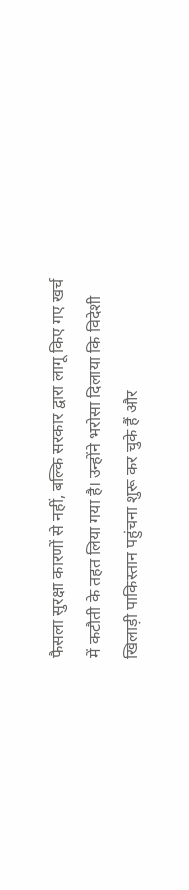फैसला सुरक्षा कारणों से नहीं, बल्कि सरकार द्वारा लागू किए गए खर्च में कटौती के तहत लिया गया है। उन्होंने भरोसा दिलाया कि विदेशी खिलाड़ी पाकिस्तान पहुंचना शुरू कर चुके हैं और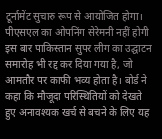टूर्नामेंट सुचारु रूप से आयोजित होगा।
पीएसएल का ओपनिंग सेरेमनी नहीं होगी इस बार पाकिस्तान सुपर लीग का उद्घाटन समारोह भी रद्द कर दिया गया है, जो आमतौर पर काफी भव्य होता है। बोर्ड ने कहा कि मौजूदा परिस्थितियों को देखते हुए अनावश्यक खर्च से बचने के लिए यह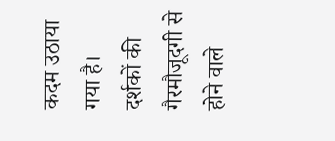कदम उठाया गया है।
दर्शकों की गैरमौजूदगी से होने वाले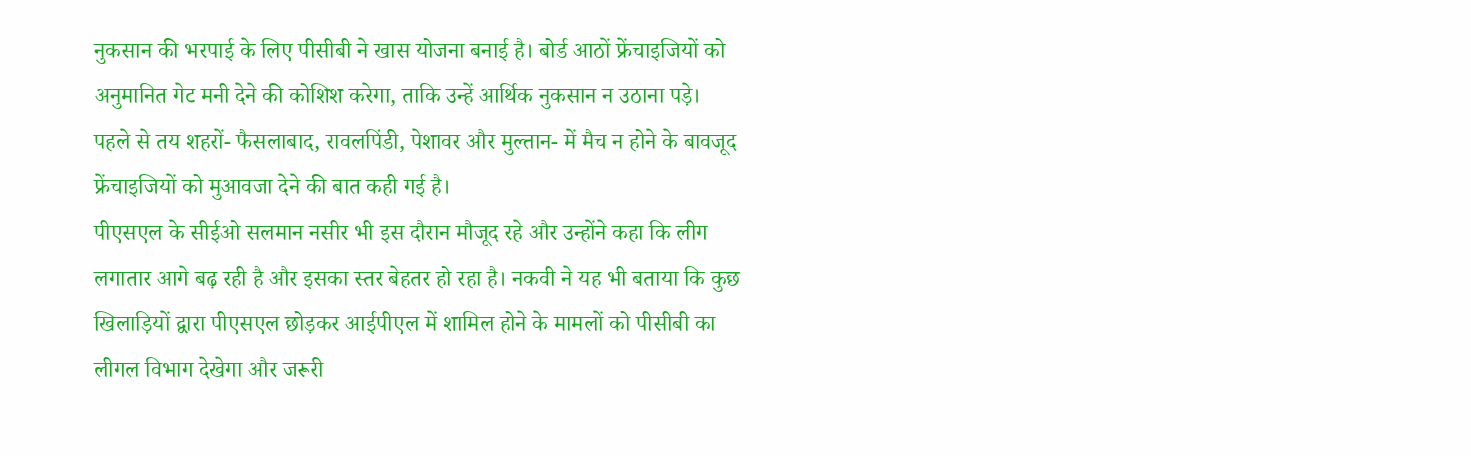नुकसान की भरपाई के लिए पीसीबी ने खास योजना बनाई है। बोर्ड आठों फ्रेंचाइजियों को अनुमानित गेट मनी देने की कोशिश करेगा, ताकि उन्हें आर्थिक नुकसान न उठाना पड़े। पहले से तय शहरों- फैसलाबाद, रावलपिंडी, पेशावर और मुल्तान- में मैच न होने के बावजूद फ्रेंचाइजियों को मुआवजा देने की बात कही गई है।
पीएसएल के सीईओ सलमान नसीर भी इस दौरान मौजूद रहे और उन्होंने कहा कि लीग लगातार आगे बढ़ रही है और इसका स्तर बेहतर हो रहा है। नकवी ने यह भी बताया कि कुछ खिलाड़ियों द्वारा पीएसएल छोड़कर आईपीएल में शामिल होने के मामलों को पीसीबी का लीगल विभाग देखेगा और जरूरी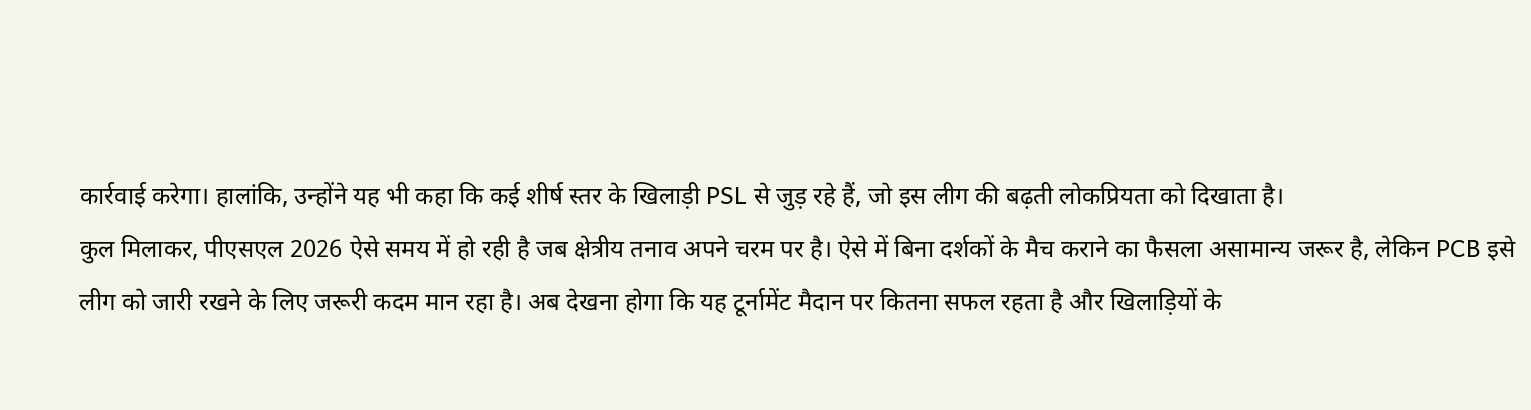कार्रवाई करेगा। हालांकि, उन्होंने यह भी कहा कि कई शीर्ष स्तर के खिलाड़ी PSL से जुड़ रहे हैं, जो इस लीग की बढ़ती लोकप्रियता को दिखाता है।
कुल मिलाकर, पीएसएल 2026 ऐसे समय में हो रही है जब क्षेत्रीय तनाव अपने चरम पर है। ऐसे में बिना दर्शकों के मैच कराने का फैसला असामान्य जरूर है, लेकिन PCB इसे लीग को जारी रखने के लिए जरूरी कदम मान रहा है। अब देखना होगा कि यह टूर्नामेंट मैदान पर कितना सफल रहता है और खिलाड़ियों के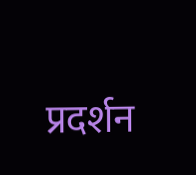प्रदर्शन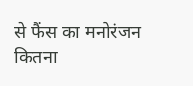से फैंस का मनोरंजन कितना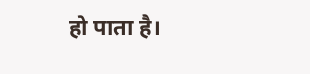हो पाता है।